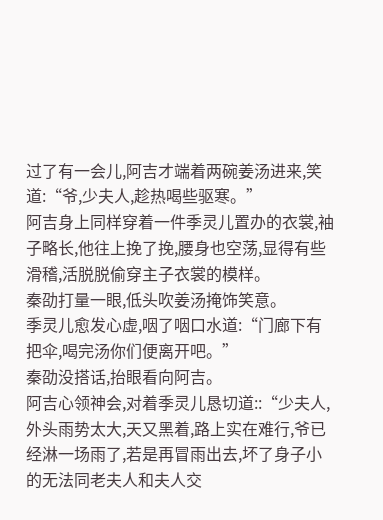过了有一会儿,阿吉才端着两碗姜汤进来,笑道:“爷,少夫人,趁热喝些驱寒。”
阿吉身上同样穿着一件季灵儿置办的衣裳,袖子略长,他往上挽了挽,腰身也空荡,显得有些滑稽,活脱脱偷穿主子衣裳的模样。
秦劭打量一眼,低头吹姜汤掩饰笑意。
季灵儿愈发心虚,咽了咽口水道:“门廊下有把伞,喝完汤你们便离开吧。”
秦劭没搭话,抬眼看向阿吉。
阿吉心领神会,对着季灵儿恳切道::“少夫人,外头雨势太大,天又黑着,路上实在难行,爷已经淋一场雨了,若是再冒雨出去,坏了身子小的无法同老夫人和夫人交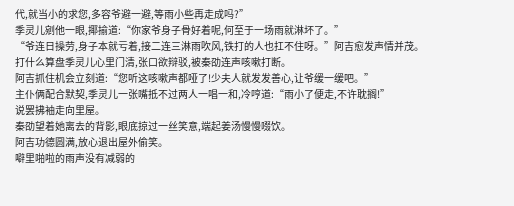代,就当小的求您,多容爷避一避,等雨小些再走成吗?”
季灵儿剜他一眼,揶揄道:“你家爷身子骨好着呢,何至于一场雨就淋坏了。”
“爷连日操劳,身子本就亏着,接二连三淋雨吹风,铁打的人也扛不住呀。”阿吉愈发声情并茂。
打什么算盘季灵儿心里门清,张口欲辩驳,被秦劭连声咳嗽打断。
阿吉抓住机会立刻道:“您听这咳嗽声都哑了!少夫人就发发善心,让爷缓一缓吧。”
主仆俩配合默契,季灵儿一张嘴抵不过两人一唱一和,冷哼道:“雨小了便走,不许耽搁!”
说罢拂袖走向里屋。
秦劭望着她离去的背影,眼底掠过一丝笑意,端起姜汤慢慢啜饮。
阿吉功德圆满,放心退出屋外偷笑。
噼里啪啦的雨声没有减弱的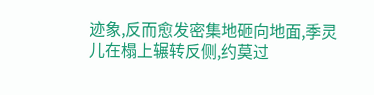迹象,反而愈发密集地砸向地面,季灵儿在榻上辗转反侧,约莫过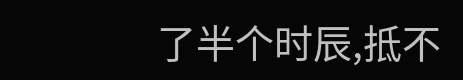了半个时辰,抵不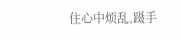住心中烦乱,蹑手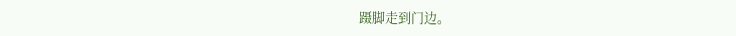蹑脚走到门边。